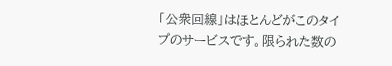「公衆回線」はほとんどがこのタイプのサービスです。限られた数の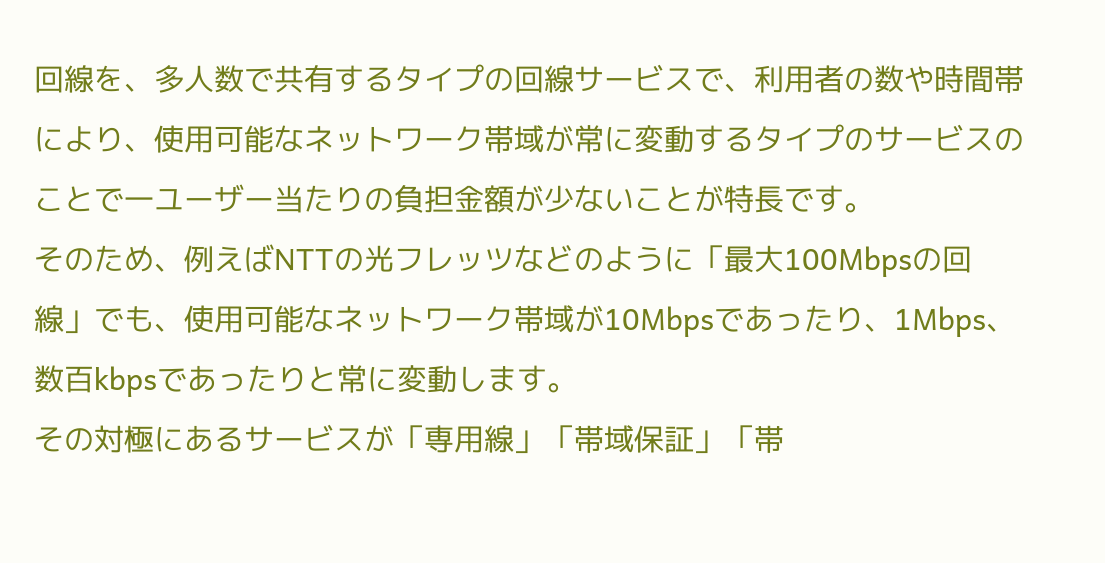回線を、多人数で共有するタイプの回線サービスで、利用者の数や時間帯により、使用可能なネットワーク帯域が常に変動するタイプのサービスのことで一ユーザー当たりの負担金額が少ないことが特長です。
そのため、例えばNTTの光フレッツなどのように「最大100Mbpsの回線」でも、使用可能なネットワーク帯域が10Mbpsであったり、1Mbps、数百kbpsであったりと常に変動します。
その対極にあるサービスが「専用線」「帯域保証」「帯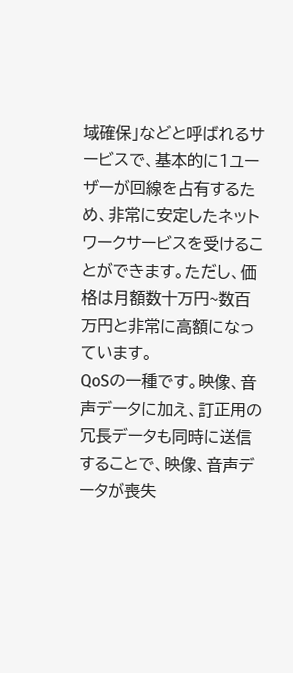域確保」などと呼ばれるサービスで、基本的に1ユーザーが回線を占有するため、非常に安定したネットワークサービスを受けることができます。ただし、価格は月額数十万円~数百万円と非常に高額になっています。
QoSの一種です。映像、音声データに加え、訂正用の冗長データも同時に送信することで、映像、音声データが喪失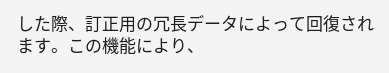した際、訂正用の冗長データによって回復されます。この機能により、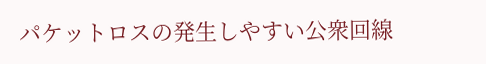パケットロスの発生しやすい公衆回線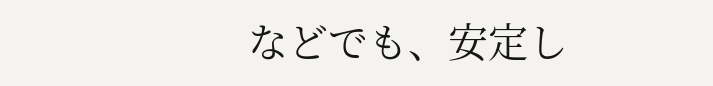などでも、安定し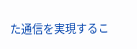た通信を実現するこ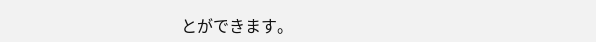とができます。